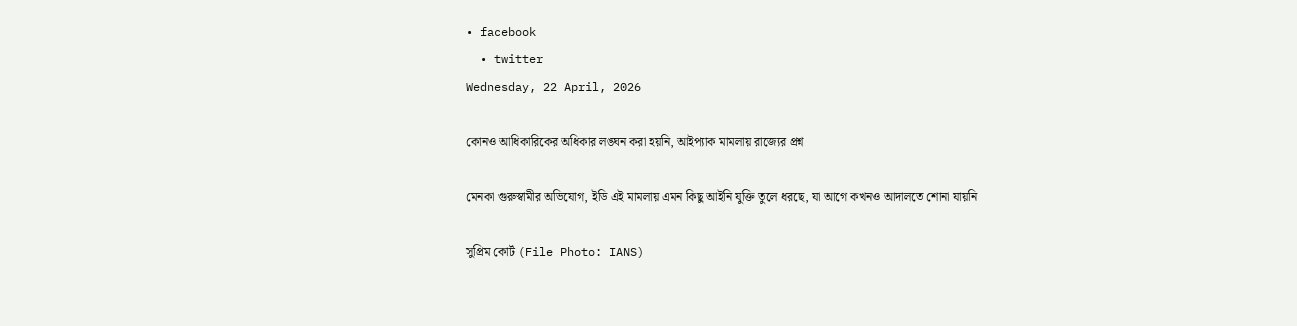• facebook
  • twitter
Wednesday, 22 April, 2026

কোনও আধিকারিকের অধিকার লঙ্ঘন করা হয়নি, আইপ্যাক মামলায় রাজ্যের প্রশ্ন

মেনকা গুরুস্বামীর অভিযোগ, ইডি এই মামলায় এমন কিছু আইনি যুক্তি তুলে ধরছে, যা আগে কখনও আদালতে শোনা যায়নি

সুপ্রিম কোর্ট (File Photo: IANS)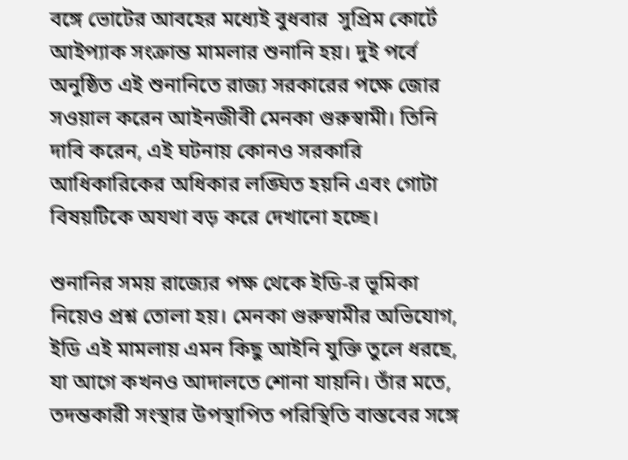বঙ্গে ভোটের আবহের মধ্যেই বুধবার  সুপ্রিম কোর্টে আইপ্যাক সংক্রান্ত মামলার শুনানি হয়। দুই পর্বে অনুষ্ঠিত এই শুনানিতে রাজ্য সরকারের পক্ষে জোর সওয়াল করেন আইনজীবী মেনকা গুরুস্বামী। তিনি দাবি করেন, এই ঘটনায় কোনও সরকারি আধিকারিকের অধিকার লঙ্ঘিত হয়নি এবং গোটা বিষয়টিকে অযথা বড় করে দেখানো হচ্ছে।

শুনানির সময় রাজ্যের পক্ষ থেকে ইডি-র ভূমিকা নিয়েও প্রশ্ন তোলা হয়। মেনকা গুরুস্বামীর অভিযোগ, ইডি এই মামলায় এমন কিছু আইনি যুক্তি তুলে ধরছে, যা আগে কখনও আদালতে শোনা যায়নি। তাঁর মতে, তদন্তকারী সংস্থার উপস্থাপিত পরিস্থিতি বাস্তবের সঙ্গে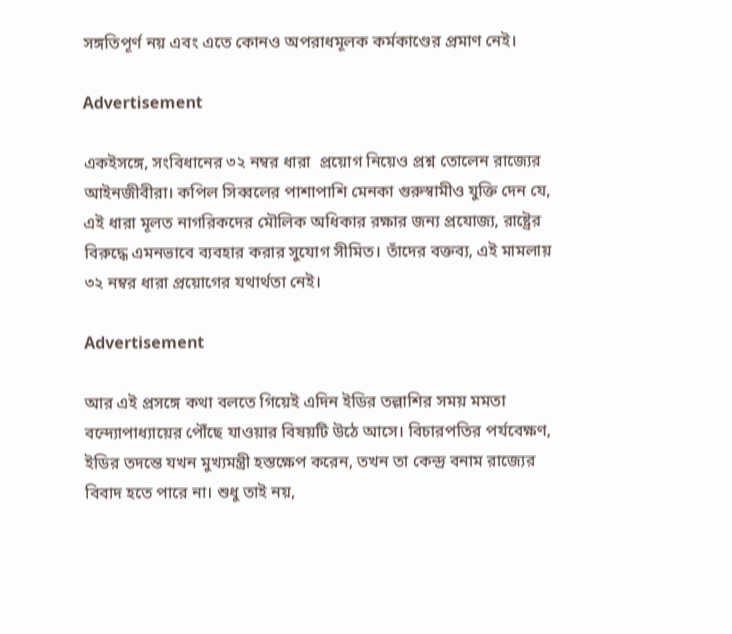সঙ্গতিপূর্ণ নয় এবং এতে কোনও অপরাধমূলক কর্মকাণ্ডের প্রমাণ নেই।

Advertisement

একইসঙ্গে, সংবিধানের ৩২ নম্বর ধারা  প্রয়োগ নিয়েও প্রশ্ন তোলেন রাজ্যের আইনজীবীরা। কপিল সিব্বলের পাশাপাশি মেনকা গুরুস্বামীও যুক্তি দেন যে, এই ধারা মূলত নাগরিকদের মৌলিক অধিকার রক্ষার জন্য প্রযোজ্য, রাষ্ট্রের বিরুদ্ধে এমনভাবে ব্যবহার করার সুযোগ সীমিত। তাঁদের বক্তব্য, এই মামলায় ৩২ নম্বর ধারা প্রয়োগের যথার্থতা নেই।

Advertisement

আর এই প্রসঙ্গে কথা বলতে গিয়েই এদিন ইডির তল্লাশির সময় মমতা বন্দ্যোপাধ্যায়ের পৌঁছে যাওয়ার বিষয়টি উঠে আসে। বিচারপতির পর্যবেক্ষণ, ইডির তদন্তে যখন মুখ্যমন্ত্রী হস্তক্ষেপ করেন, তখন তা কেন্দ্র বনাম রাজ্যের বিবাদ হতে পারে না। শুধু তাই নয়,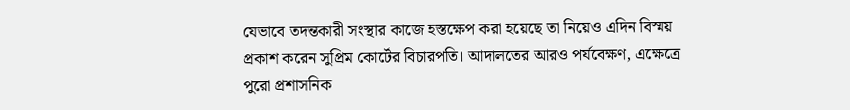যেভাবে তদন্তকারী সংস্থার কাজে হস্তক্ষেপ করা হয়েছে তা নিয়েও এদিন বিস্ময় প্রকাশ করেন সুপ্রিম কোর্টের বিচারপতি। আদালতের আরও পর্যবেক্ষণ, এক্ষেত্রে পুরো প্রশাসনিক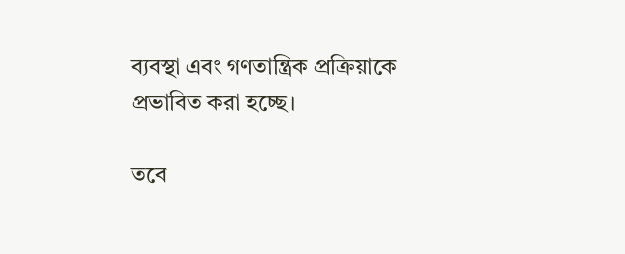ব্যবস্থা এবং গণতান্ত্রিক প্রক্রিয়াকে প্রভাবিত করা হচ্ছে।

তবে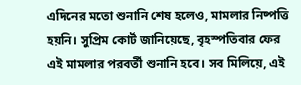এদিনের মতো শুনানি শেষ হলেও, মামলার নিষ্পত্তি হয়নি। সুপ্রিম কোর্ট জানিয়েছে, বৃহস্পতিবার ফের এই মামলার পরবর্তী শুনানি হবে। সব মিলিয়ে, এই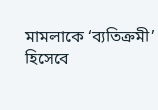মামলাকে ‘ব্যতিক্রমী’ হিসেবে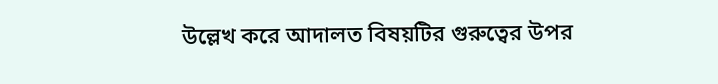উল্লেখ করে আদালত বিষয়টির গুরুত্বের উপর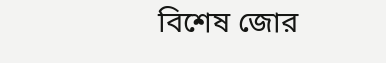বিশেষ জোর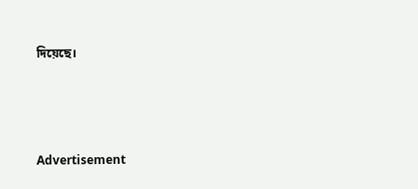দিয়েছে।



Advertisement